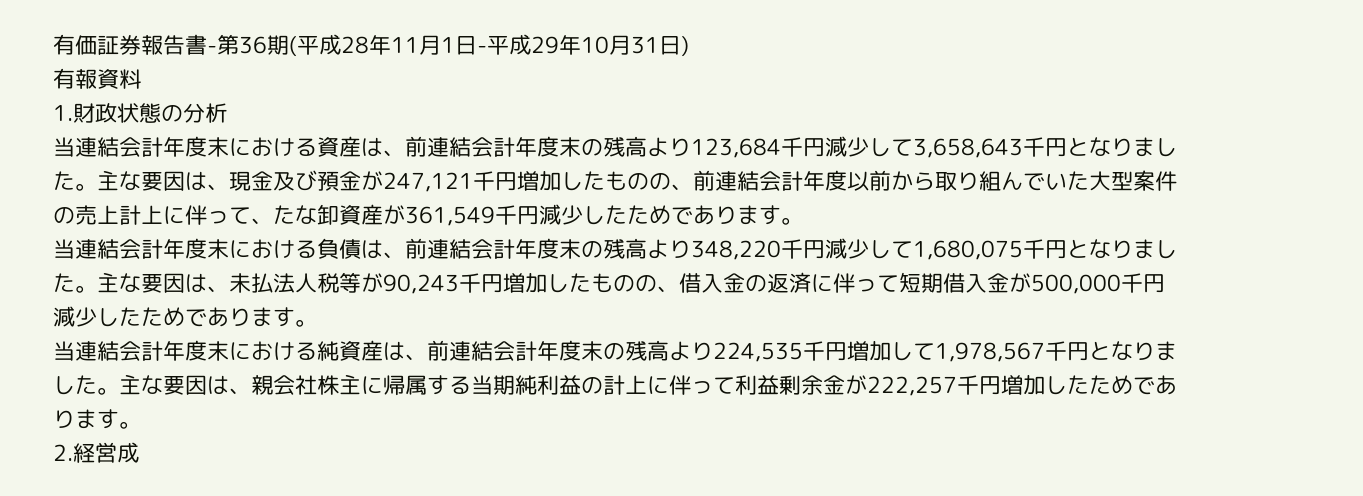有価証券報告書-第36期(平成28年11月1日-平成29年10月31日)
有報資料
1.財政状態の分析
当連結会計年度末における資産は、前連結会計年度末の残高より123,684千円減少して3,658,643千円となりました。主な要因は、現金及び預金が247,121千円増加したものの、前連結会計年度以前から取り組んでいた大型案件の売上計上に伴って、たな卸資産が361,549千円減少したためであります。
当連結会計年度末における負債は、前連結会計年度末の残高より348,220千円減少して1,680,075千円となりました。主な要因は、未払法人税等が90,243千円増加したものの、借入金の返済に伴って短期借入金が500,000千円減少したためであります。
当連結会計年度末における純資産は、前連結会計年度末の残高より224,535千円増加して1,978,567千円となりました。主な要因は、親会社株主に帰属する当期純利益の計上に伴って利益剰余金が222,257千円増加したためであります。
2.経営成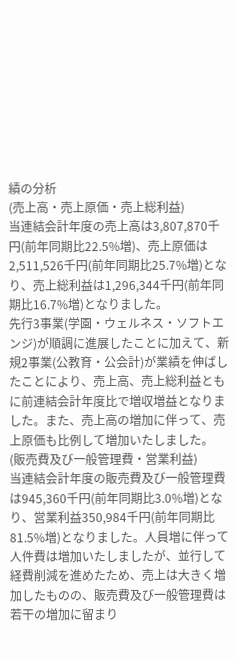績の分析
(売上高・売上原価・売上総利益)
当連結会計年度の売上高は3,807,870千円(前年同期比22.5%増)、売上原価は2,511,526千円(前年同期比25.7%増)となり、売上総利益は1,296,344千円(前年同期比16.7%増)となりました。
先行3事業(学園・ウェルネス・ソフトエンジ)が順調に進展したことに加えて、新規2事業(公教育・公会計)が業績を伸ばしたことにより、売上高、売上総利益ともに前連結会計年度比で増収増益となりました。また、売上高の増加に伴って、売上原価も比例して増加いたしました。
(販売費及び一般管理費・営業利益)
当連結会計年度の販売費及び一般管理費は945,360千円(前年同期比3.0%増)となり、営業利益350,984千円(前年同期比81.5%増)となりました。人員増に伴って人件費は増加いたしましたが、並行して経費削減を進めたため、売上は大きく増加したものの、販売費及び一般管理費は若干の増加に留まり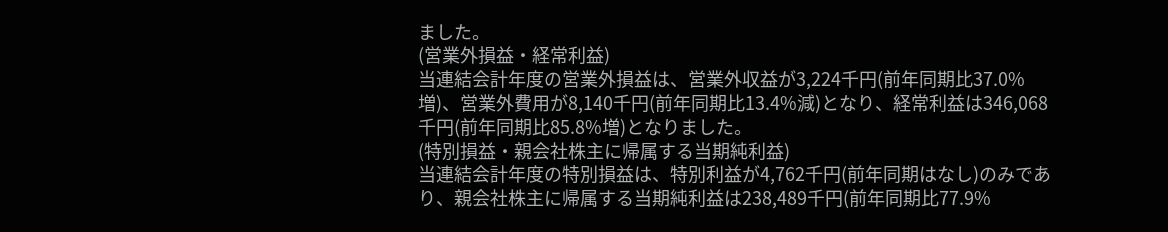ました。
(営業外損益・経常利益)
当連結会計年度の営業外損益は、営業外収益が3,224千円(前年同期比37.0%増)、営業外費用が8,140千円(前年同期比13.4%減)となり、経常利益は346,068千円(前年同期比85.8%増)となりました。
(特別損益・親会社株主に帰属する当期純利益)
当連結会計年度の特別損益は、特別利益が4,762千円(前年同期はなし)のみであり、親会社株主に帰属する当期純利益は238,489千円(前年同期比77.9%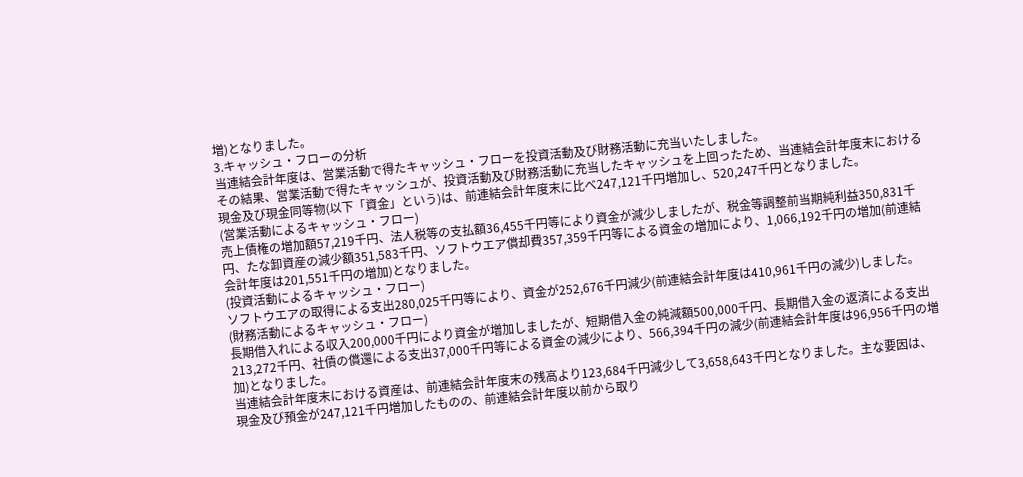増)となりました。
3.キャッシュ・フローの分析
当連結会計年度は、営業活動で得たキャッシュ・フローを投資活動及び財務活動に充当いたしました。
その結果、営業活動で得たキャッシュが、投資活動及び財務活動に充当したキャッシュを上回ったため、当連結会計年度末における現金及び現金同等物(以下「資金」という)は、前連結会計年度末に比べ247,121千円増加し、520,247千円となりました。
(営業活動によるキャッシュ・フロー)
売上債権の増加額57,219千円、法人税等の支払額36,455千円等により資金が減少しましたが、税金等調整前当期純利益350,831千円、たな卸資産の減少額351,583千円、ソフトウエア償却費357,359千円等による資金の増加により、1,066,192千円の増加(前連結会計年度は201,551千円の増加)となりました。
(投資活動によるキャッシュ・フロー)
ソフトウエアの取得による支出280,025千円等により、資金が252,676千円減少(前連結会計年度は410,961千円の減少)しました。
(財務活動によるキャッシュ・フロー)
長期借入れによる収入200,000千円により資金が増加しましたが、短期借入金の純減額500,000千円、長期借入金の返済による支出213,272千円、社債の償還による支出37,000千円等による資金の減少により、566,394千円の減少(前連結会計年度は96,956千円の増加)となりました。
当連結会計年度末における資産は、前連結会計年度末の残高より123,684千円減少して3,658,643千円となりました。主な要因は、現金及び預金が247,121千円増加したものの、前連結会計年度以前から取り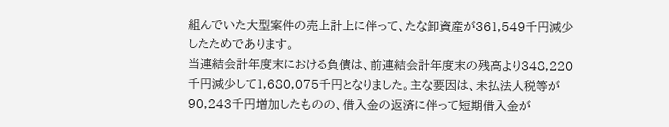組んでいた大型案件の売上計上に伴って、たな卸資産が361,549千円減少したためであります。
当連結会計年度末における負債は、前連結会計年度末の残高より348,220千円減少して1,680,075千円となりました。主な要因は、未払法人税等が90,243千円増加したものの、借入金の返済に伴って短期借入金が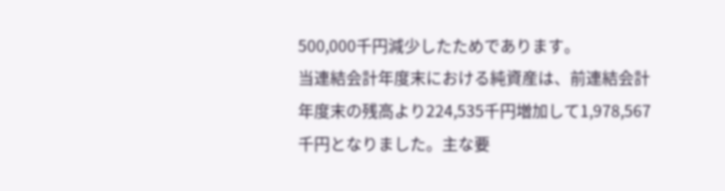500,000千円減少したためであります。
当連結会計年度末における純資産は、前連結会計年度末の残高より224,535千円増加して1,978,567千円となりました。主な要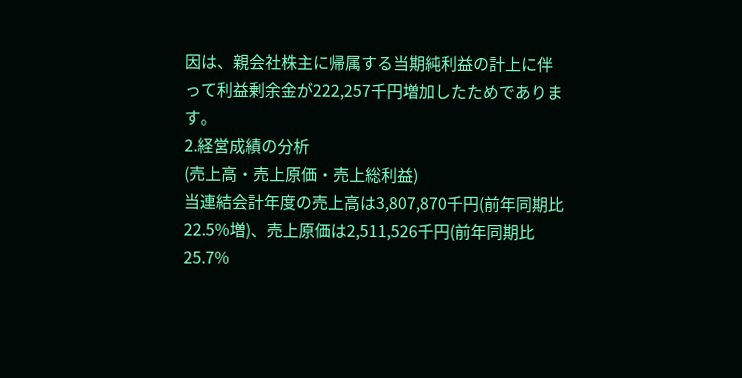因は、親会社株主に帰属する当期純利益の計上に伴って利益剰余金が222,257千円増加したためであります。
2.経営成績の分析
(売上高・売上原価・売上総利益)
当連結会計年度の売上高は3,807,870千円(前年同期比22.5%増)、売上原価は2,511,526千円(前年同期比25.7%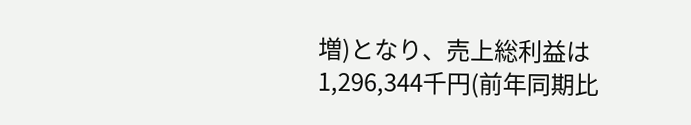増)となり、売上総利益は1,296,344千円(前年同期比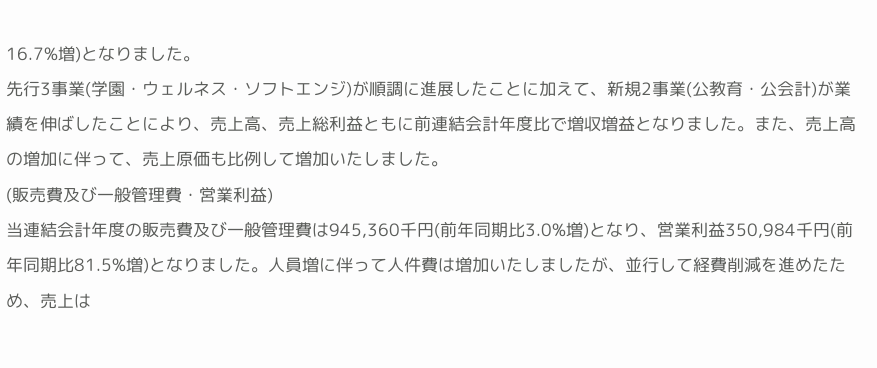16.7%増)となりました。
先行3事業(学園・ウェルネス・ソフトエンジ)が順調に進展したことに加えて、新規2事業(公教育・公会計)が業績を伸ばしたことにより、売上高、売上総利益ともに前連結会計年度比で増収増益となりました。また、売上高の増加に伴って、売上原価も比例して増加いたしました。
(販売費及び一般管理費・営業利益)
当連結会計年度の販売費及び一般管理費は945,360千円(前年同期比3.0%増)となり、営業利益350,984千円(前年同期比81.5%増)となりました。人員増に伴って人件費は増加いたしましたが、並行して経費削減を進めたため、売上は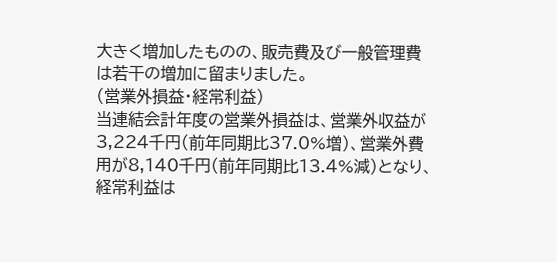大きく増加したものの、販売費及び一般管理費は若干の増加に留まりました。
(営業外損益・経常利益)
当連結会計年度の営業外損益は、営業外収益が3,224千円(前年同期比37.0%増)、営業外費用が8,140千円(前年同期比13.4%減)となり、経常利益は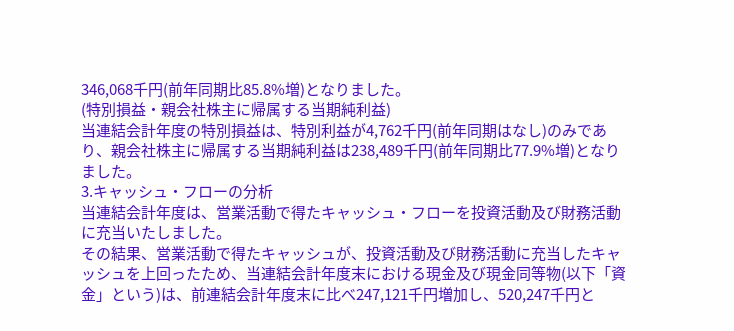346,068千円(前年同期比85.8%増)となりました。
(特別損益・親会社株主に帰属する当期純利益)
当連結会計年度の特別損益は、特別利益が4,762千円(前年同期はなし)のみであり、親会社株主に帰属する当期純利益は238,489千円(前年同期比77.9%増)となりました。
3.キャッシュ・フローの分析
当連結会計年度は、営業活動で得たキャッシュ・フローを投資活動及び財務活動に充当いたしました。
その結果、営業活動で得たキャッシュが、投資活動及び財務活動に充当したキャッシュを上回ったため、当連結会計年度末における現金及び現金同等物(以下「資金」という)は、前連結会計年度末に比べ247,121千円増加し、520,247千円と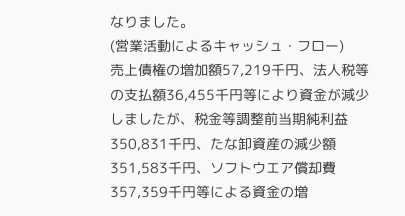なりました。
(営業活動によるキャッシュ・フロー)
売上債権の増加額57,219千円、法人税等の支払額36,455千円等により資金が減少しましたが、税金等調整前当期純利益350,831千円、たな卸資産の減少額351,583千円、ソフトウエア償却費357,359千円等による資金の増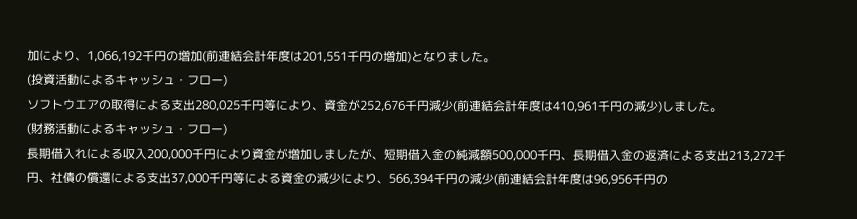加により、1,066,192千円の増加(前連結会計年度は201,551千円の増加)となりました。
(投資活動によるキャッシュ・フロー)
ソフトウエアの取得による支出280,025千円等により、資金が252,676千円減少(前連結会計年度は410,961千円の減少)しました。
(財務活動によるキャッシュ・フロー)
長期借入れによる収入200,000千円により資金が増加しましたが、短期借入金の純減額500,000千円、長期借入金の返済による支出213,272千円、社債の償還による支出37,000千円等による資金の減少により、566,394千円の減少(前連結会計年度は96,956千円の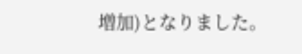増加)となりました。